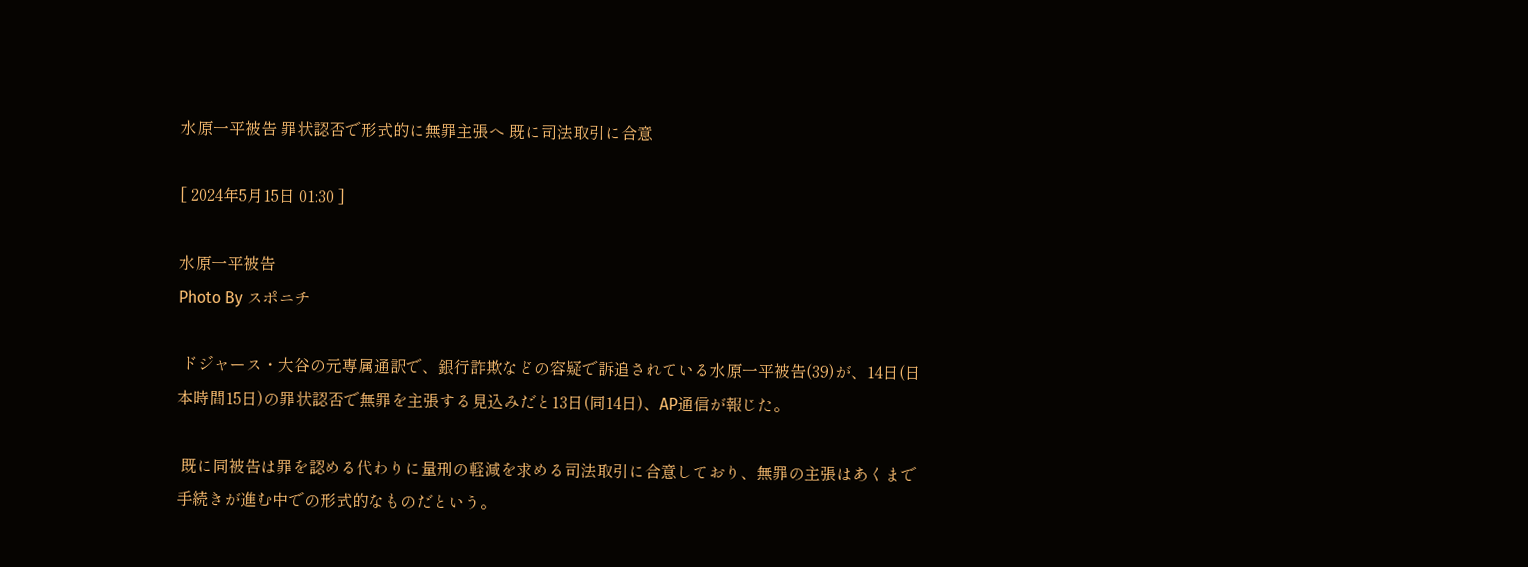水原一平被告 罪状認否で形式的に無罪主張へ 既に司法取引に合意

[ 2024年5月15日 01:30 ]

水原一平被告
Photo By スポニチ

 ドジャース・大谷の元専属通訳で、銀行詐欺などの容疑で訴追されている水原一平被告(39)が、14日(日本時間15日)の罪状認否で無罪を主張する見込みだと13日(同14日)、AP通信が報じた。

 既に同被告は罪を認める代わりに量刑の軽減を求める司法取引に合意しており、無罪の主張はあくまで手続きが進む中での形式的なものだという。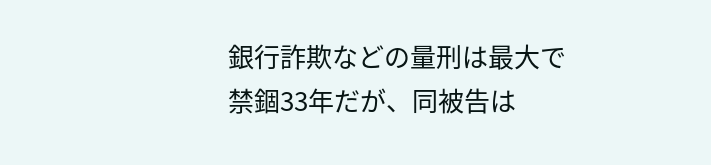銀行詐欺などの量刑は最大で禁錮33年だが、同被告は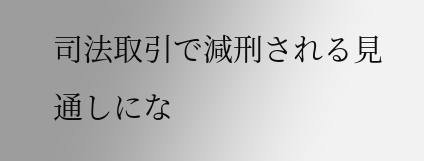司法取引で減刑される見通しにな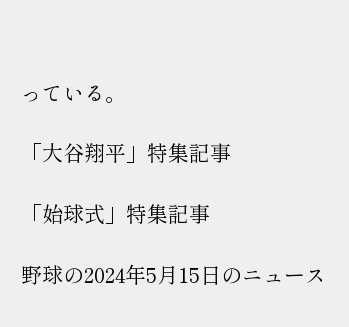っている。

「大谷翔平」特集記事

「始球式」特集記事

野球の2024年5月15日のニュース